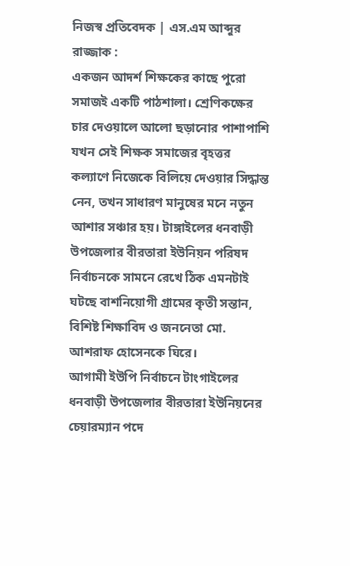নিজস্ব প্রতিবেদক | এস.এম আব্দুর রাজ্জাক :
একজন আদর্শ শিক্ষকের কাছে পুরো সমাজই একটি পাঠশালা। শ্রেণিকক্ষের চার দেওয়ালে আলো ছড়ানোর পাশাপাশি যখন সেই শিক্ষক সমাজের বৃহত্তর কল্যাণে নিজেকে বিলিয়ে দেওয়ার সিদ্ধান্ত নেন, তখন সাধারণ মানুষের মনে নতুন আশার সঞ্চার হয়। টাঙ্গাইলের ধনবাড়ী উপজেলার বীরতারা ইউনিয়ন পরিষদ নির্বাচনকে সামনে রেখে ঠিক এমনটাই ঘটছে বাশনিয়োগী গ্রামের কৃতী সন্তান, বিশিষ্ট শিক্ষাবিদ ও জননেতা মো. আশরাফ হোসেনকে ঘিরে।
আগামী ইউপি নির্বাচনে টাংগাইলের ধনবাড়ী উপজেলার বীরতারা ইউনিয়নের চেয়ারম্যান পদে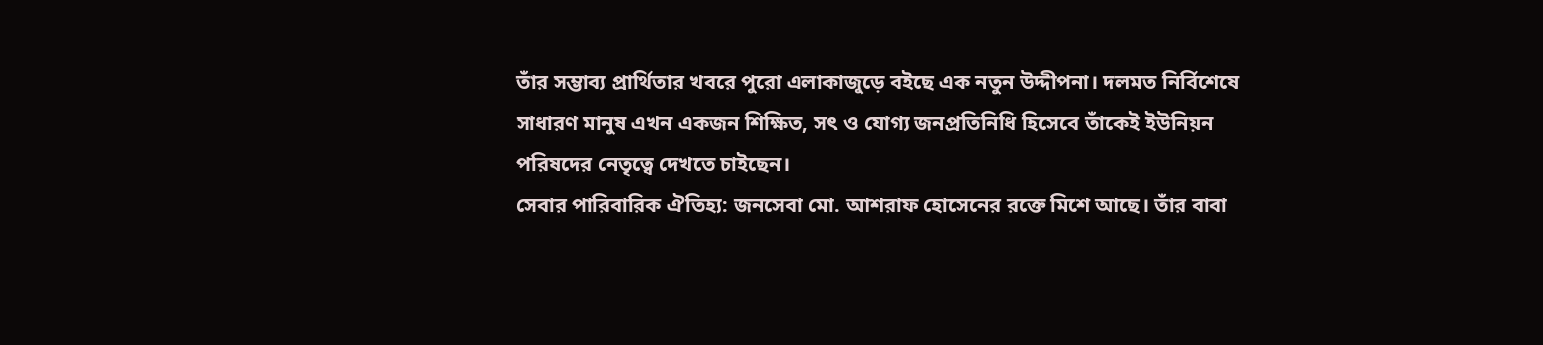তাঁর সম্ভাব্য প্রার্থিতার খবরে পুরো এলাকাজুড়ে বইছে এক নতুন উদ্দীপনা। দলমত নির্বিশেষে সাধারণ মানুষ এখন একজন শিক্ষিত, সৎ ও যোগ্য জনপ্রতিনিধি হিসেবে তাঁকেই ইউনিয়ন পরিষদের নেতৃত্বে দেখতে চাইছেন।
সেবার পারিবারিক ঐতিহ্য: জনসেবা মো. আশরাফ হোসেনের রক্তে মিশে আছে। তাঁর বাবা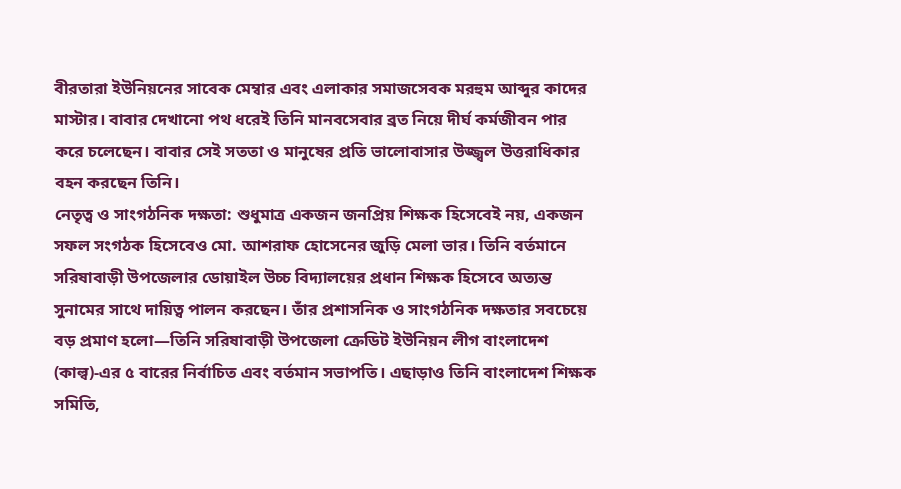বীরতারা ইউনিয়নের সাবেক মেম্বার এবং এলাকার সমাজসেবক মরহুম আব্দুর কাদের মাস্টার। বাবার দেখানো পথ ধরেই তিনি মানবসেবার ব্রত নিয়ে দীর্ঘ কর্মজীবন পার করে চলেছেন। বাবার সেই সততা ও মানুষের প্রতি ভালোবাসার উজ্জ্বল উত্তরাধিকার বহন করছেন তিনি।
নেতৃত্ব ও সাংগঠনিক দক্ষতা: শুধুমাত্র একজন জনপ্রিয় শিক্ষক হিসেবেই নয়, একজন সফল সংগঠক হিসেবেও মো. আশরাফ হোসেনের জুড়ি মেলা ভার। তিনি বর্তমানে সরিষাবাড়ী উপজেলার ডোয়াইল উচ্চ বিদ্যালয়ের প্রধান শিক্ষক হিসেবে অত্যন্ত সুনামের সাথে দায়িত্ব পালন করছেন। তাঁর প্রশাসনিক ও সাংগঠনিক দক্ষতার সবচেয়ে বড় প্রমাণ হলো—তিনি সরিষাবাড়ী উপজেলা ক্রেডিট ইউনিয়ন লীগ বাংলাদেশ (কাল্ব)-এর ৫ বারের নির্বাচিত এবং বর্তমান সভাপতি। এছাড়াও তিনি বাংলাদেশ শিক্ষক সমিতি,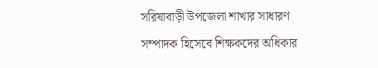সরিষাবাড়ী উপজেলা শাখার সাধারণ সম্পাদক হিসেবে শিক্ষকদের অধিকার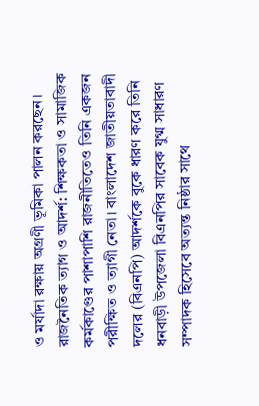ও মর্যাদা রক্ষায় অগ্রণী ভূমিকা পালন করছেন।
রাজনৈতিক ত্যাগ ও আদর্শ: শিক্ষকতা ও সামাজিক কর্মকাণ্ডের পাশাপাশি রাজনীতিতেও তিনি একজন পরীক্ষিত ও ত্যাগী নেতা। বাংলাদেশ জাতীয়তাবাদী দলের (বিএনপি) আদর্শকে বুকে ধারণ করে তিনি ধনবাড়ী উপজেলা বিএনপির সাবেক যুগ্ম সাধারণ সম্পাদক হিসেবে অত্যন্ত নিষ্ঠার সাথে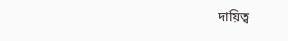দায়িত্ব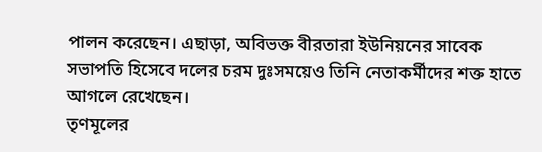পালন করেছেন। এছাড়া, অবিভক্ত বীরতারা ইউনিয়নের সাবেক সভাপতি হিসেবে দলের চরম দুঃসময়েও তিনি নেতাকর্মীদের শক্ত হাতে আগলে রেখেছেন।
তৃণমূলের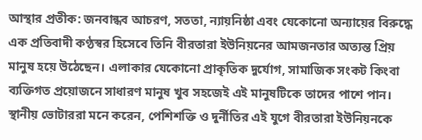আস্থার প্রতীক: জনবান্ধব আচরণ, সততা, ন্যায়নিষ্ঠা এবং যেকোনো অন্যায়ের বিরুদ্ধে এক প্রতিবাদী কণ্ঠস্বর হিসেবে তিনি বীরতারা ইউনিয়নের আমজনতার অত্যন্ত প্রিয় মানুষ হয়ে উঠেছেন। এলাকার যেকোনো প্রাকৃতিক দুর্যোগ, সামাজিক সংকট কিংবা ব্যক্তিগত প্রয়োজনে সাধারণ মানুষ খুব সহজেই এই মানুষটিকে তাদের পাশে পান।
স্থানীয় ভোটাররা মনে করেন, পেশিশক্তি ও দুর্নীতির এই যুগে বীরতারা ইউনিয়নকে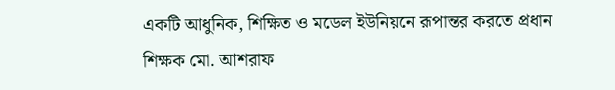একটি আধুনিক, শিক্ষিত ও মডেল ইউনিয়নে রূপান্তর করতে প্রধান শিক্ষক মো. আশরাফ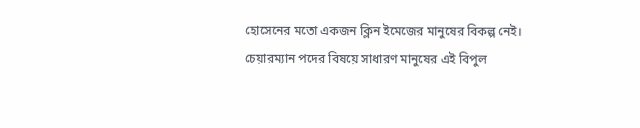হোসেনের মতো একজন ক্লিন ইমেজের মানুষের বিকল্প নেই।
চেয়ারম্যান পদের বিষয়ে সাধারণ মানুষের এই বিপুল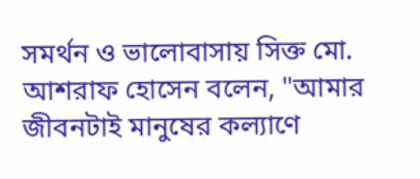সমর্থন ও ভালোবাসায় সিক্ত মো. আশরাফ হোসেন বলেন, "আমার জীবনটাই মানুষের কল্যাণে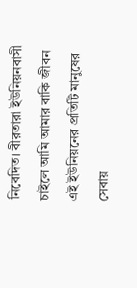নিবেদিত। বীরতারা ইউনিয়নবাসী চাইলে আমি আমার বাকি জীবন এই ইউনিয়নের প্রতিটি মানুষের সেবায়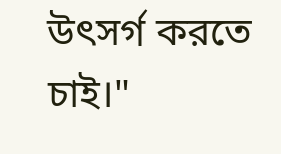উৎসর্গ করতে চাই।"